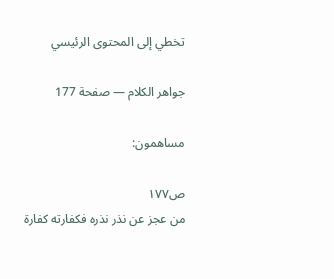تخطي إلى المحتوى الرئيسي

جواهر الكلام — صفحة 177

مساهمون:

ص١٧٧
من عجز عن نذر نذره فكفارته كفارة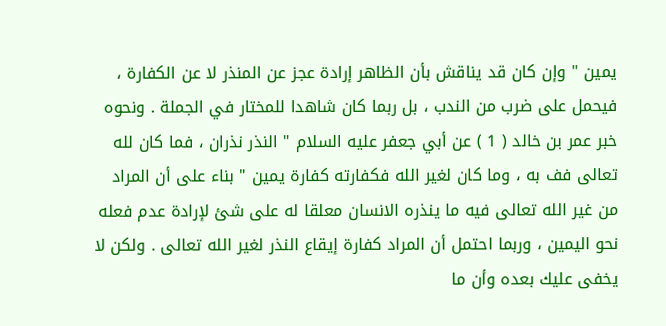يمين " وإن كان قد يناقش بأن الظاهر إرادة عجز عن المنذر لا عن الكفارة ، فيحمل على ضرب من الندب ، بل ربما كان شاهدا للمختار في الجملة . ونحوه خبر عمر بن خالد ( 1 ) عن أبي جعفر عليه السلام " النذر نذران ، فما كان لله تعالى فف به ، وما كان لغير الله فكفارته كفارة يمين " بناء على أن المراد من غير الله تعالى فيه ما ينذره الانسان معلقا له على شئ لإرادة عدم فعله نحو اليمين ، وربما احتمل أن المراد كفارة إيقاع النذر لغير الله تعالى . ولكن لا يخفى عليك بعده وأن ما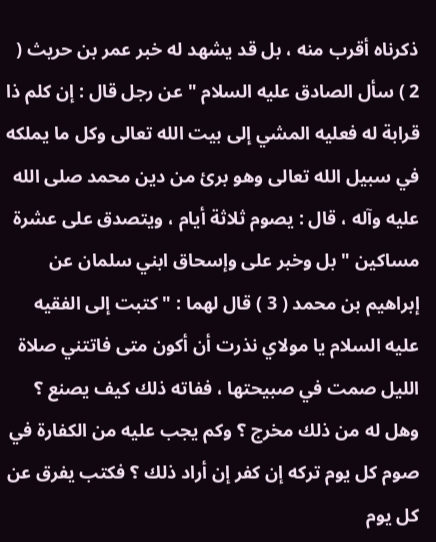ذكرناه أقرب منه ، بل قد يشهد له خبر عمر بن حريث ( 2 ) سأل الصادق عليه السلام " عن رجل قال : إن كلم ذا قرابة له فعليه المشي إلى بيت الله تعالى وكل ما يملكه في سبيل الله تعالى وهو برئ من دين محمد صلى الله عليه وآله ، قال : يصوم ثلاثة أيام ، ويتصدق على عشرة مساكين " بل وخبر على وإسحاق ابني سلمان عن إبراهيم بن محمد ( 3 ) قال لهما : " كتبت إلى الفقيه عليه السلام يا مولاي نذرت أن أكون متى فاتتني صلاة الليل صمت في صبيحتها ، ففاته ذلك كيف يصنع ؟ وهل له من ذلك مخرج ؟ وكم يجب عليه من الكفارة في صوم كل يوم تركه إن كفر إن أراد ذلك ؟ فكتب يفرق عن كل يوم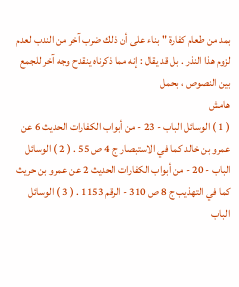بمد من طعام كفارة " بناء على أن ذلك ضرب آخر من الندب لعدم لزوم هذا النذر . بل قد يقال : إنه مما ذكرناه ينقدح وجه آخر للجمع بين النصوص ، بحمل
هامش
( 1 ) الوسائل الباب - 23 - من أبواب الكفارات الحديث 6 عن عمرو بن خالد كما في الاستبصار ج 4 ص 55 . ( 2 ) الوسائل الباب - 20 - من أبواب الكفارات الحديث 2 عن عمرو بن حريث كما في التهذيب ج 8 ص 310 - الرقم 1153 . ( 3 ) الوسائل الباب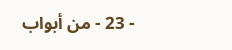- 23 - من أبواب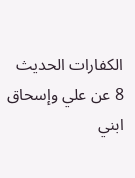الكفارات الحديث 8 عن علي وإسحاق ابني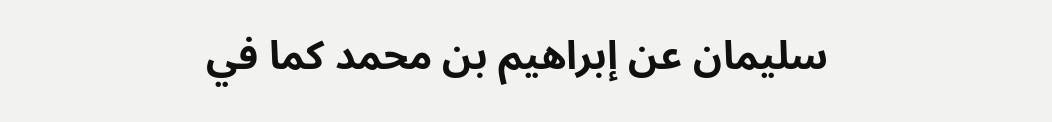سليمان عن إبراهيم بن محمد كما في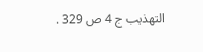التهذيب ج 4 ص 329 .